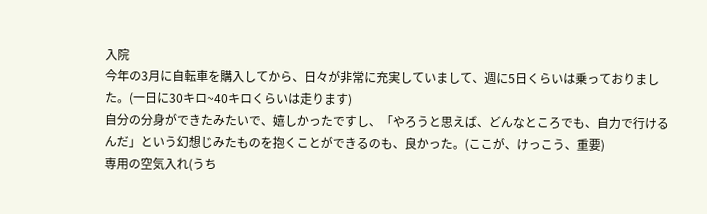入院
今年の3月に自転車を購入してから、日々が非常に充実していまして、週に5日くらいは乗っておりました。(一日に30キロ~40キロくらいは走ります)
自分の分身ができたみたいで、嬉しかったですし、「やろうと思えば、どんなところでも、自力で行けるんだ」という幻想じみたものを抱くことができるのも、良かった。(ここが、けっこう、重要)
専用の空気入れ(うち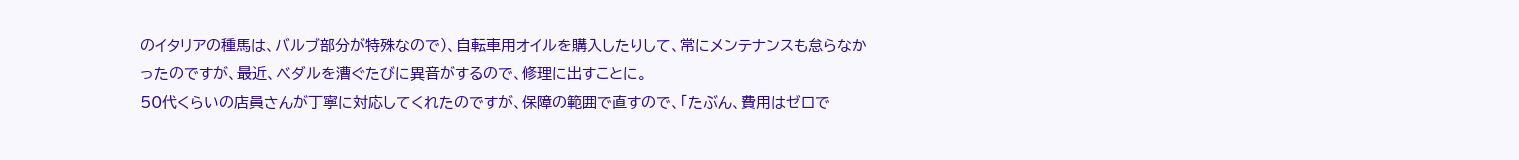のイタリアの種馬は、バルブ部分が特殊なので)、自転車用オイルを購入したりして、常にメンテナンスも怠らなかったのですが、最近、べダルを漕ぐたびに異音がするので、修理に出すことに。
50代くらいの店員さんが丁寧に対応してくれたのですが、保障の範囲で直すので、「たぶん、費用はゼロで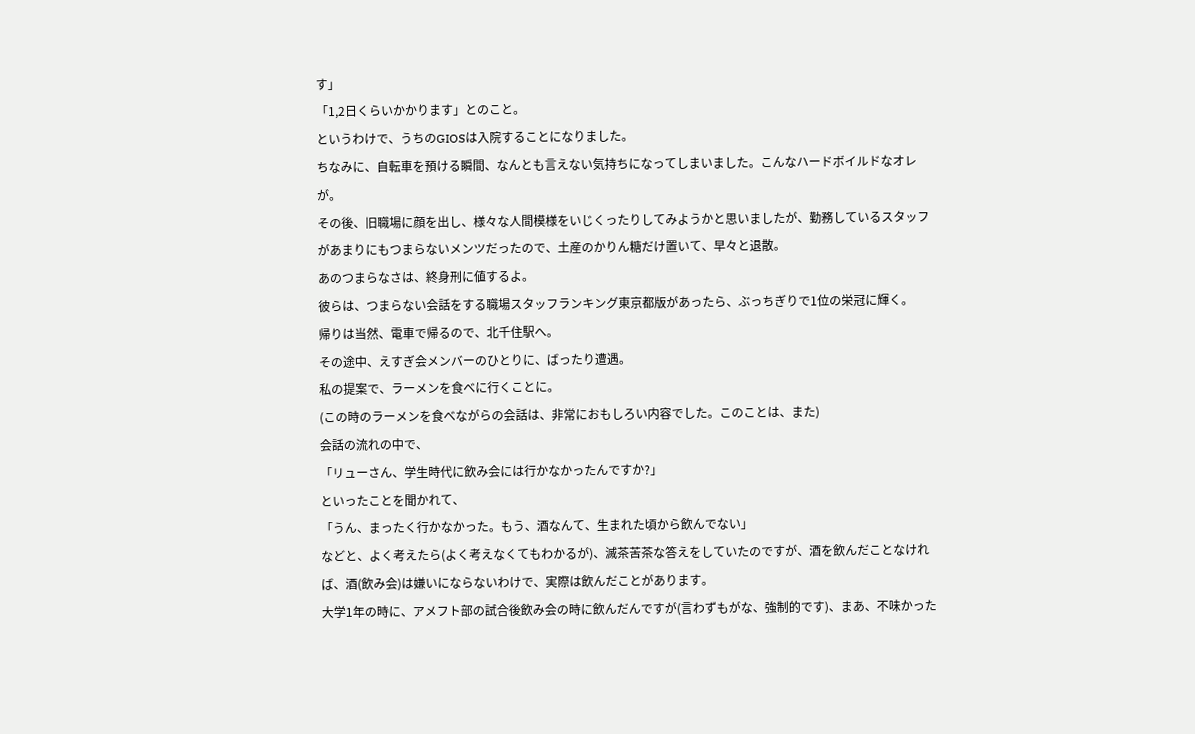す」
「1,2日くらいかかります」とのこと。
というわけで、うちのGIOSは入院することになりました。
ちなみに、自転車を預ける瞬間、なんとも言えない気持ちになってしまいました。こんなハードボイルドなオレが。
その後、旧職場に顔を出し、様々な人間模様をいじくったりしてみようかと思いましたが、勤務しているスタッフがあまりにもつまらないメンツだったので、土産のかりん糖だけ置いて、早々と退散。
あのつまらなさは、終身刑に値するよ。
彼らは、つまらない会話をする職場スタッフランキング東京都版があったら、ぶっちぎりで1位の栄冠に輝く。
帰りは当然、電車で帰るので、北千住駅へ。
その途中、えすぎ会メンバーのひとりに、ばったり遭遇。
私の提案で、ラーメンを食べに行くことに。
(この時のラーメンを食べながらの会話は、非常におもしろい内容でした。このことは、また)
会話の流れの中で、
「リューさん、学生時代に飲み会には行かなかったんですか?」
といったことを聞かれて、
「うん、まったく行かなかった。もう、酒なんて、生まれた頃から飲んでない」
などと、よく考えたら(よく考えなくてもわかるが)、滅茶苦茶な答えをしていたのですが、酒を飲んだことなければ、酒(飲み会)は嫌いにならないわけで、実際は飲んだことがあります。
大学1年の時に、アメフト部の試合後飲み会の時に飲んだんですが(言わずもがな、強制的です)、まあ、不味かった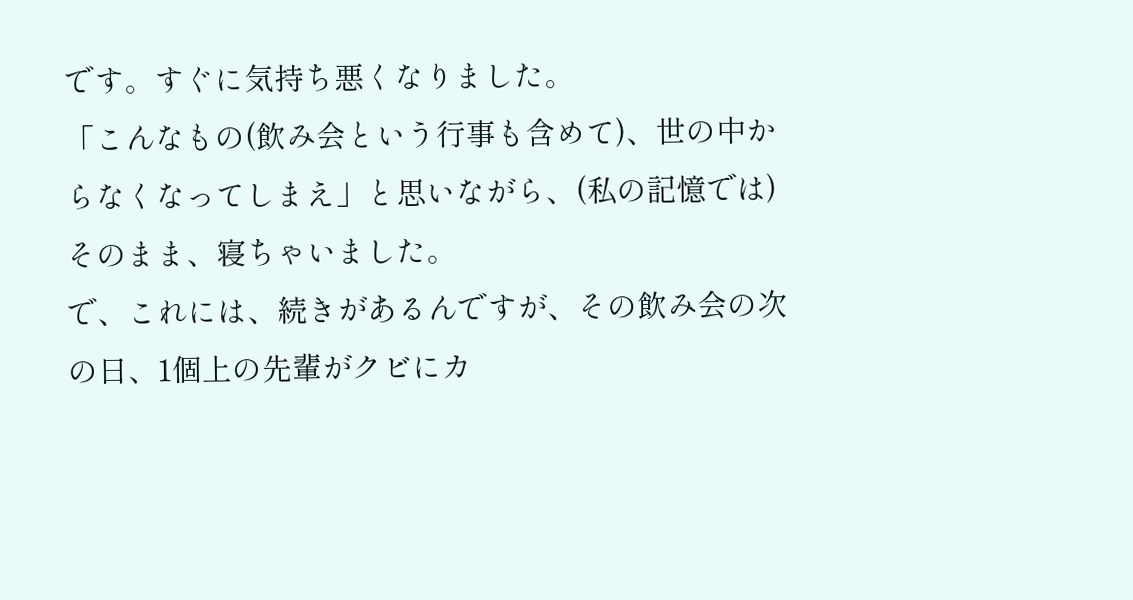です。すぐに気持ち悪くなりました。
「こんなもの(飲み会という行事も含めて)、世の中からなくなってしまえ」と思いながら、(私の記憶では)そのまま、寝ちゃいました。
で、これには、続きがあるんですが、その飲み会の次の日、1個上の先輩がクビにカ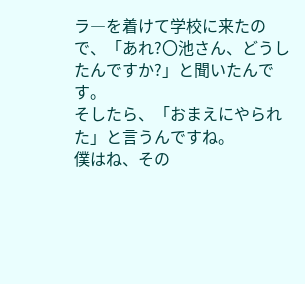ラ―を着けて学校に来たので、「あれ?〇池さん、どうしたんですか?」と聞いたんです。
そしたら、「おまえにやられた」と言うんですね。
僕はね、その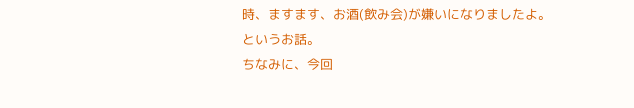時、ますます、お酒(飲み会)が嫌いになりましたよ。
というお話。
ちなみに、今回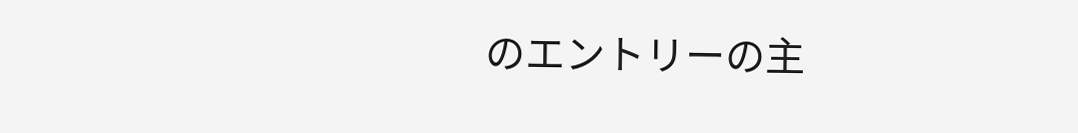のエントリーの主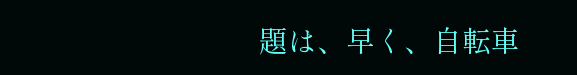題は、早く、自転車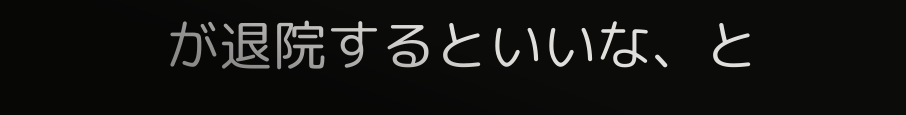が退院するといいな、と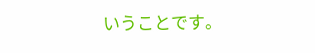いうことです。